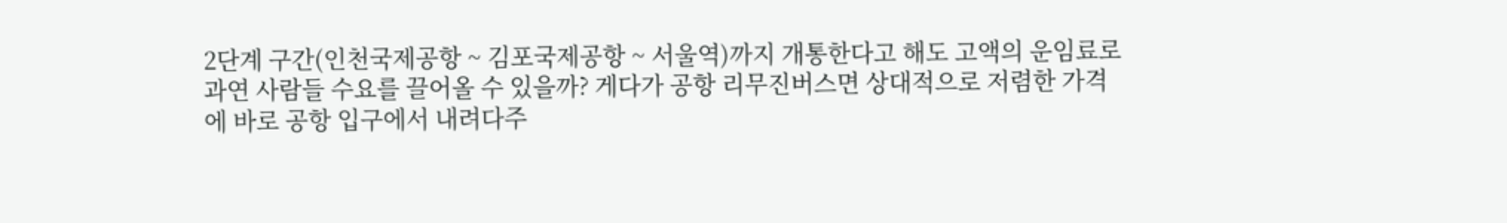2단계 구간(인천국제공항 ~ 김포국제공항 ~ 서울역)까지 개통한다고 해도 고액의 운임료로 과연 사람들 수요를 끌어올 수 있을까? 게다가 공항 리무진버스면 상대적으로 저렴한 가격에 바로 공항 입구에서 내려다주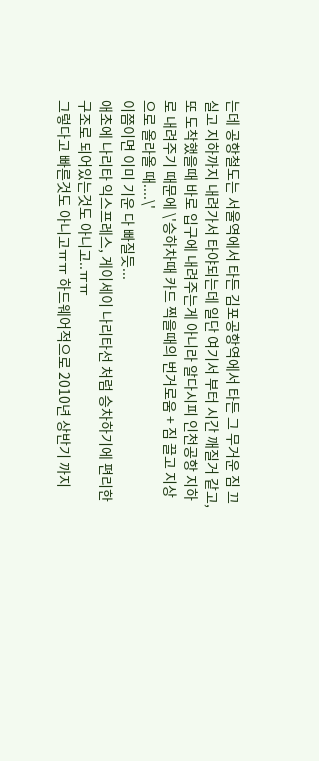는데 공항철도는 서울역에서 타든 김포공항역에서 타든 그 무거운 짐 끄실고 지하까지 내려가서 타야되는데 일단 여기서 부터 시간 깨질거 같고, 또 도착했을때 바로 입구에 내려주는게 아니라 알다시피 인천공항 지하로 내려주기 때문에 \'승하차때 카드 찍을때의 번거로움 + 짐 끌고 지상으로 올라올 때....\'
이쯤이면 이미 기운 다 빠질듯...
애초에 나리타 익스프레스, 게이세이 나리타선 처럼 승차하기에 편리한 구조로 되어있는것도 아니고..ㅠㅠ
그렇다고 빠른것도 아니고ㅠㅠ 하드웨어적으로 2010년 상반기 까지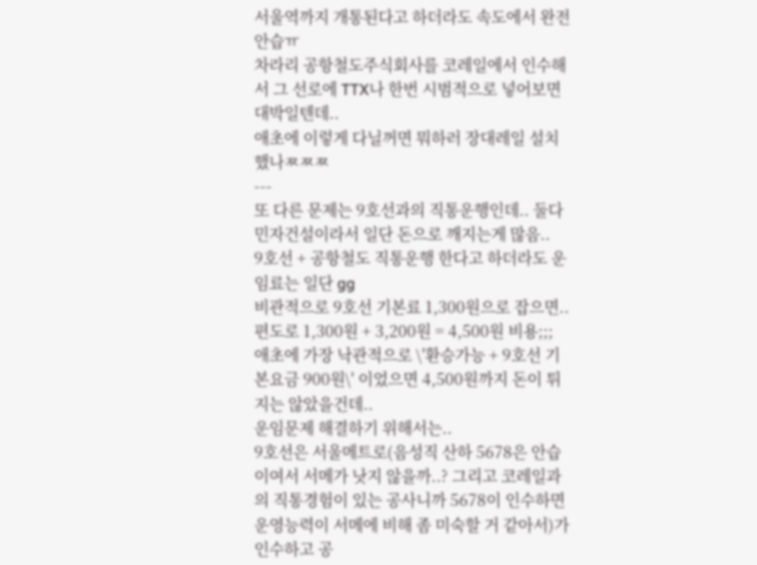서울역까지 개통된다고 하더라도 속도에서 완전 안습ㅠ
차라리 공항철도주식회사를 코레일에서 인수해서 그 선로에 TTX나 한번 시범적으로 넣어보면 대박일텐데..
애초에 이렇게 다닐꺼면 뭐하러 장대레일 설치했나ㅉㅉㅉ
---
또 다른 문제는 9호선과의 직통운행인데.. 둘다 민자건설이라서 일단 돈으로 깨지는게 많음..
9호선 + 공항철도 직통운행 한다고 하더라도 운임료는 일단 gg
비관적으로 9호선 기본료 1,300원으로 잡으면.. 편도로 1,300원 + 3,200원 = 4,500원 비용;;;
애초에 가장 낙관적으로 \'환승가능 + 9호선 기본요금 900원\' 이었으면 4,500원까지 돈이 튀지는 않았을건데..
운임문제 해결하기 위해서는..
9호선은 서울메트로(음성직 산하 5678은 안습이여서 서메가 낫지 않을까..? 그리고 코레일과의 직통경험이 있는 공사니까 5678이 인수하면 운영능력이 서메에 비해 좀 미숙할 거 같아서)가 인수하고 공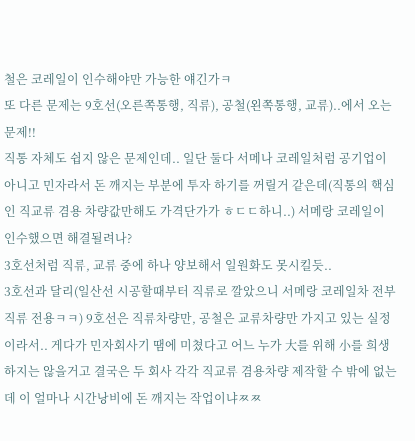철은 코레일이 인수해야만 가능한 얘긴가ㅋ
또 다른 문제는 9호선(오른쪽통행, 직류), 공철(왼쪽통행, 교류)..에서 오는 문제!!
직통 자체도 쉽지 않은 문제인데.. 일단 둘다 서메나 코레일처럼 공기업이 아니고 민자라서 돈 깨지는 부분에 투자 하기를 꺼릴거 같은데(직통의 핵심인 직교류 겸용 차량값만해도 가격단가가 ㅎㄷㄷ하니..) 서메랑 코레일이 인수했으면 해결될려나?
3호선처럼 직류, 교류 중에 하나 양보해서 일원화도 못시킬듯..
3호선과 달리(일산선 시공할때부터 직류로 깔았으니 서메랑 코레일차 전부 직류 전용ㅋㅋ) 9호선은 직류차량만, 공철은 교류차량만 가지고 있는 실정이라서.. 게다가 민자회사기 땜에 미쳤다고 어느 누가 大를 위해 小를 희생하지는 않을거고 결국은 두 회사 각각 직교류 겸용차량 제작할 수 밖에 없는데 이 얼마나 시간낭비에 돈 깨지는 작업이냐ㅉㅉ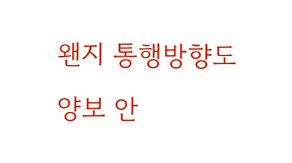왠지 통행방향도 양보 안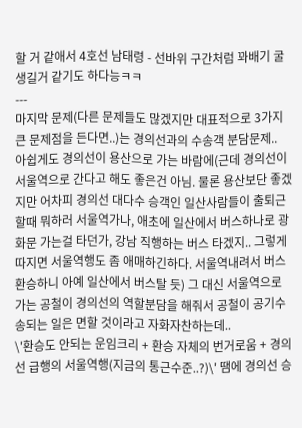할 거 같애서 4호선 남태령 - 선바위 구간처럼 꽈배기 굴 생길거 같기도 하다능ㅋㅋ
---
마지막 문제(다른 문제들도 많겠지만 대표적으로 3가지 큰 문제점을 든다면..)는 경의선과의 수송객 분담문제..
아쉽게도 경의선이 용산으로 가는 바람에(근데 경의선이 서울역으로 간다고 해도 좋은건 아님. 물론 용산보단 좋겠지만 어차피 경의선 대다수 승객인 일산사람들이 출퇴근할때 뭐하러 서울역가나, 애초에 일산에서 버스하나로 광화문 가는걸 타던가, 강남 직행하는 버스 타겠지.. 그렇게 따지면 서울역행도 좀 애매하긴하다. 서울역내려서 버스 환승하니 아예 일산에서 버스탈 듯) 그 대신 서울역으로 가는 공철이 경의선의 역할분담을 해줘서 공철이 공기수송되는 일은 면할 것이라고 자화자찬하는데..
\'환승도 안되는 운임크리 + 환승 자체의 번거로움 + 경의선 급행의 서울역행(지금의 통근수준..?)\' 땜에 경의선 승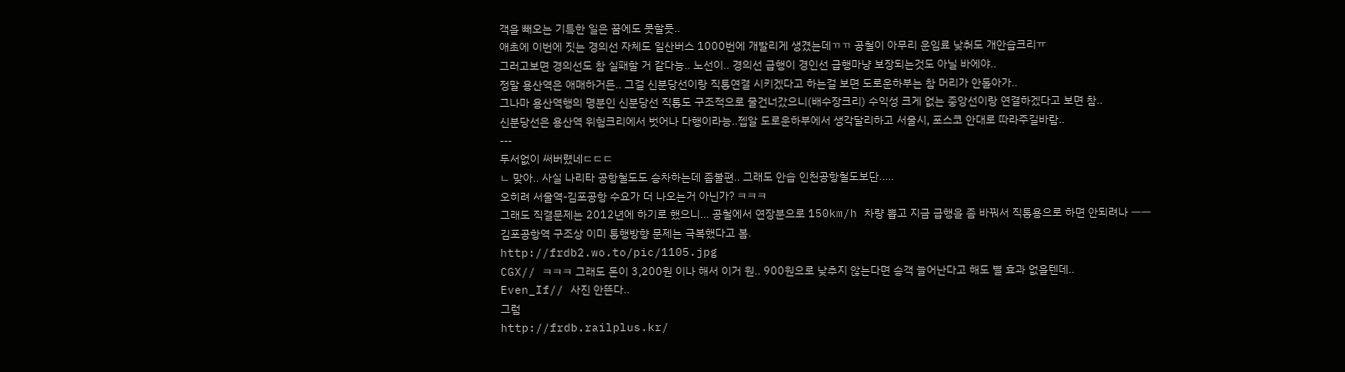객을 빼오는 기특한 일은 꿈에도 못할듯..
애초에 이번에 짓는 경의선 자체도 일산버스 1000번에 개발리게 생겼는데ㄲㄲ 공철이 아무리 운임료 낮춰도 개안습크리ㅠ
그러고보면 경의선도 참 실패할 거 같다능.. 노선이.. 경의선 급행이 경인선 급행마냥 보장되는것도 아닐 바에야..
정말 용산역은 애매하거든.. 그걸 신분당선이랑 직통연결 시키겠다고 하는걸 보면 도로운하부는 참 머리가 안돌아가..
그나마 용산역행의 명분인 신분당선 직통도 구조적으로 물건너갔으니(배수장크리) 수익성 크게 없는 중앙선이랑 연결하겠다고 보면 참..
신분당선은 용산역 위험크리에서 벗어나 다행이라능..젭알 도로운하부에서 생각달리하고 서울시, 포스코 안대로 따라주길바람..
---
두서없이 써버렸네ㄷㄷㄷ
ㄴ 맞아.. 사실 나리타 공항철도도 승차하는데 좀불편.. 그래도 안습 인천공항철도보단.....
오히려 서울역-김포공항 수요가 더 나오는거 아닌가? ㅋㅋㅋ
그래도 직결문제는 2012년에 하기로 했으니... 공철에서 연장분으로 150km/h 차량 뽑고 지금 급행을 좀 바꿔서 직통용으로 하면 안되려나 ㅡㅡ
김포공항역 구조상 이미 통행방향 문제는 극복했다고 봄.
http://frdb2.wo.to/pic/1105.jpg
CGX// ㅋㅋㅋ 그래도 돈이 3,200원 이나 해서 이거 원.. 900원으로 낮추지 않는다면 승객 늘어난다고 해도 별 효과 없을텐데..
Even_If// 사진 안뜬다..
그럼
http://frdb.railplus.kr/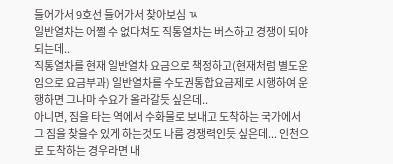들어가서 9호선 들어가서 찾아보심 ㄳ
일반열차는 어쩔 수 없다쳐도 직통열차는 버스하고 경쟁이 되야되는데..
직통열차를 현재 일반열차 요금으로 책정하고(현재처럼 별도운임으로 요금부과) 일반열차를 수도권통합요금제로 시행하여 운행하면 그나마 수요가 올라갈듯 싶은데..
아니면, 짐을 타는 역에서 수화물로 보내고 도착하는 국가에서 그 짐을 찾을수 있게 하는것도 나름 경쟁력인듯 싶은데... 인천으로 도착하는 경우라면 내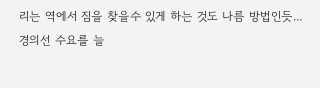리는 역에서 짐을 찾을수 있게 하는 것도 나름 방법인듯...
경의선 수요를 늘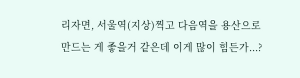리자면, 서울역(지상)찍고 다음역을 용산으로 만드는 게 좋을거 같은데 이게 많이 힘든가...?